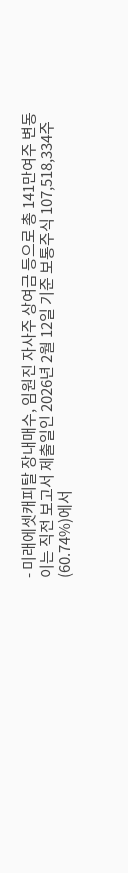- 미래에셋캐피탈 장내매수, 임원진 자사주 상여금 등으로 총 141만여주 변동
이는 직전 보고서 제출일인 2026년 2월 12일 기준 보통주식 107,518,334주(60.74%)에서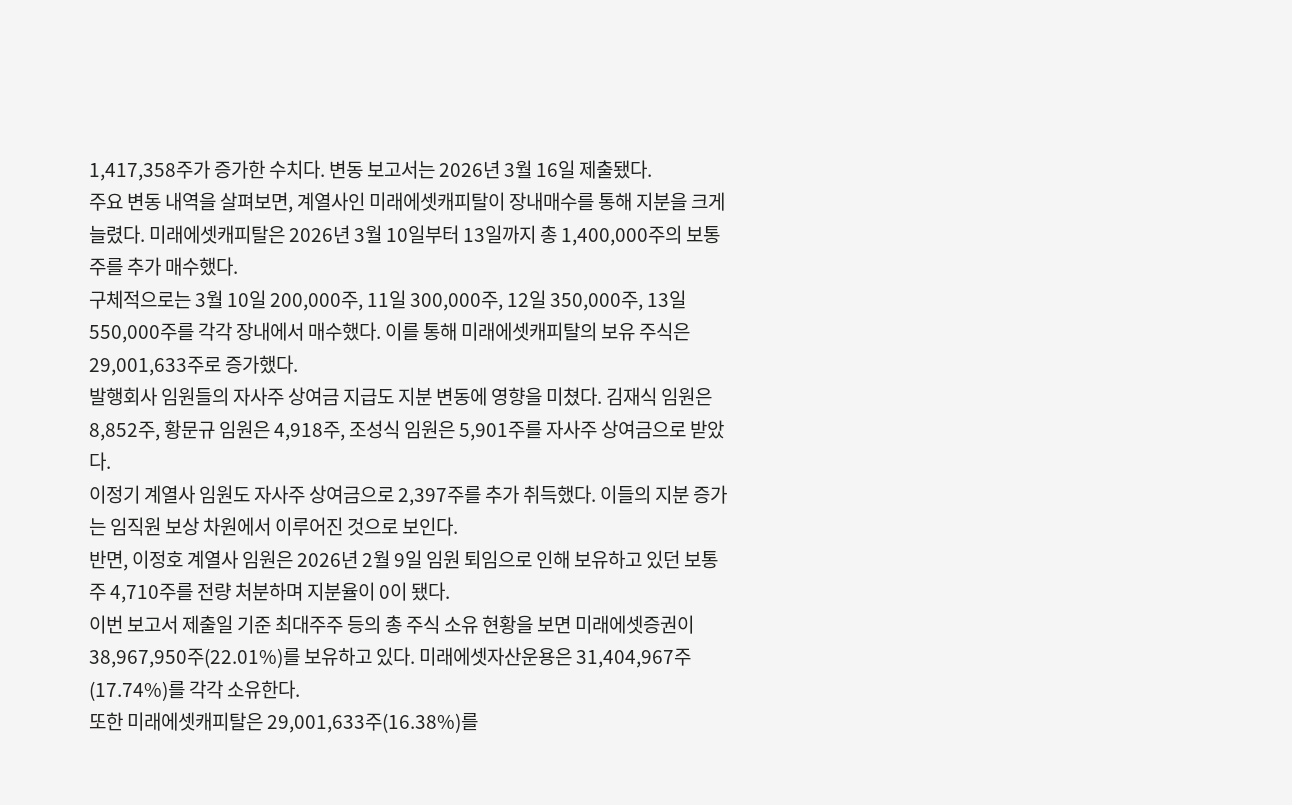1,417,358주가 증가한 수치다. 변동 보고서는 2026년 3월 16일 제출됐다.
주요 변동 내역을 살펴보면, 계열사인 미래에셋캐피탈이 장내매수를 통해 지분을 크게 늘렸다. 미래에셋캐피탈은 2026년 3월 10일부터 13일까지 총 1,400,000주의 보통주를 추가 매수했다.
구체적으로는 3월 10일 200,000주, 11일 300,000주, 12일 350,000주, 13일 550,000주를 각각 장내에서 매수했다. 이를 통해 미래에셋캐피탈의 보유 주식은 29,001,633주로 증가했다.
발행회사 임원들의 자사주 상여금 지급도 지분 변동에 영향을 미쳤다. 김재식 임원은 8,852주, 황문규 임원은 4,918주, 조성식 임원은 5,901주를 자사주 상여금으로 받았다.
이정기 계열사 임원도 자사주 상여금으로 2,397주를 추가 취득했다. 이들의 지분 증가는 임직원 보상 차원에서 이루어진 것으로 보인다.
반면, 이정호 계열사 임원은 2026년 2월 9일 임원 퇴임으로 인해 보유하고 있던 보통주 4,710주를 전량 처분하며 지분율이 0이 됐다.
이번 보고서 제출일 기준 최대주주 등의 총 주식 소유 현황을 보면 미래에셋증권이 38,967,950주(22.01%)를 보유하고 있다. 미래에셋자산운용은 31,404,967주(17.74%)를 각각 소유한다.
또한 미래에셋캐피탈은 29,001,633주(16.38%)를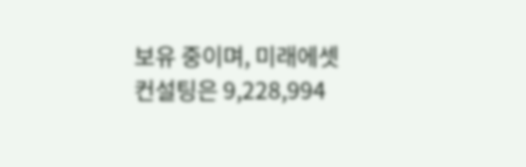보유 중이며, 미래에셋컨설팅은 9,228,994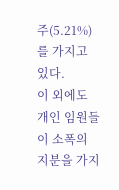주(5.21%)를 가지고 있다.
이 외에도 개인 임원들이 소폭의 지분을 가지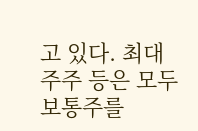고 있다. 최대주주 등은 모두 보통주를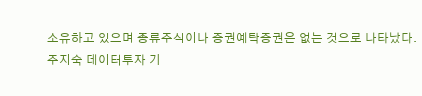소유하고 있으며 종류주식이나 증권예탁증권은 없는 것으로 나타났다.
주지숙 데이터투자 기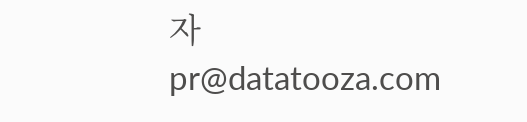자 pr@datatooza.com